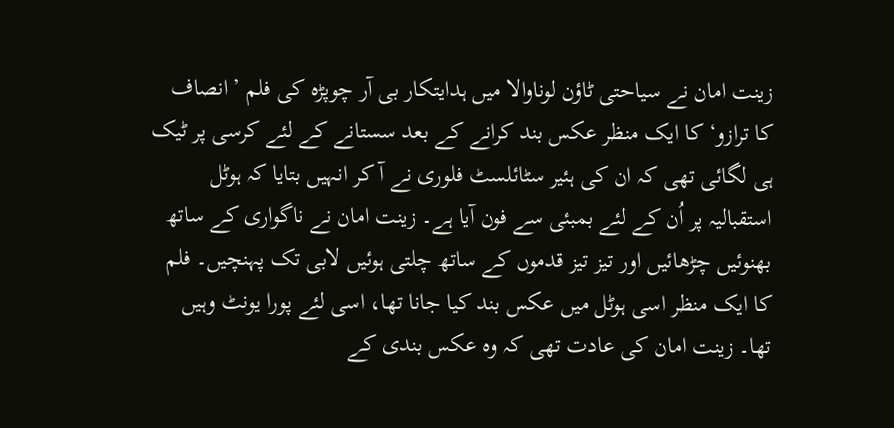زینت امان نے سیاحتی ٹاؤن لوناوالا میں ہدایتکار بی آر چوپڑہ کی فلم ’انصاف کا ترازو‘ کا ایک منظر عکس بند کرانے کے بعد سستانے کے لئے کرسی پر ٹیک ہی لگائی تھی کہ ان کی ہئیر سٹائلسٹ فلوری نے آ کر انہیں بتایا کہ ہوٹل استقبالیہ پر اُن کے لئے بمبئی سے فون آیا ہے۔ زینت امان نے ناگواری کے ساتھ بھنوئیں چڑھائیں اور تیز تیز قدموں کے ساتھ چلتی ہوئیں لابی تک پہنچیں۔ فلم کا ایک منظر اسی ہوٹل میں عکس بند کیا جانا تھا، اسی لئے پورا یونٹ وہیں تھا۔ زینت امان کی عادت تھی کہ وہ عکس بندی کے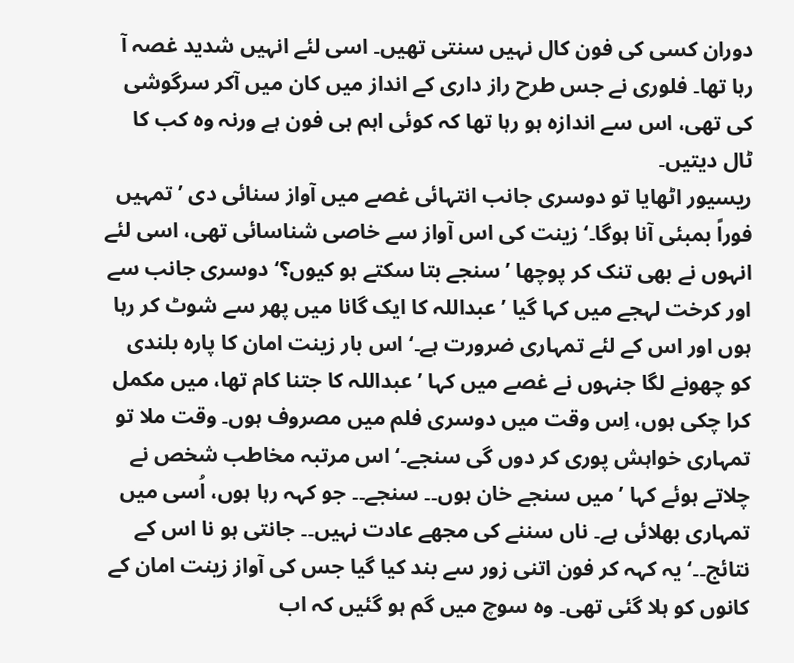دوران کسی کی فون کال نہیں سنتی تھیں۔ اسی لئے انہیں شدید غصہ آ رہا تھا۔ فلوری نے جس طرح راز داری کے انداز میں کان میں آکر سرگوشی کی تھی، اس سے اندازہ ہو رہا تھا کہ کوئی اہم ہی فون ہے ورنہ وہ کب کا ٹال دیتیں۔
ریسیور اٹھایا تو دوسری جانب انتہائی غصے میں آواز سنائی دی ’تمہیں فوراً بمبئی آنا ہوگا۔‘ زینت کی اس آواز سے خاصی شناسائی تھی، اسی لئے انہوں نے بھی تنک کر پوچھا ’سنجے بتا سکتے ہو کیوں؟‘ دوسری جانب سے اور کرخت لہجے میں کہا گیا ’عبداللہ کا ایک گانا میں پھر سے شوٹ کر رہا ہوں اور اس کے لئے تمہاری ضرورت ہے۔‘ اس بار زینت امان کا پارہ بلندی کو چھونے لگا جنہوں نے غصے میں کہا ’عبداللہ کا جتنا کام تھا، میں مکمل کرا چکی ہوں، اِس وقت میں دوسری فلم میں مصروف ہوں۔ وقت ملا تو تمہاری خواہش پوری کر دوں گی سنجے۔‘ اس مرتبہ مخاطب شخص نے چلاتے ہوئے کہا ’میں سنجے خان ہوں۔۔ سنجے۔۔ جو کہہ رہا ہوں، اُسی میں تمہاری بھلائی ہے۔ ناں سننے کی مجھے عادت نہیں۔۔ جانتی ہو نا اس کے نتائج۔۔‘ یہ کہہ کر فون اتنی زور سے بند کیا گیا جس کی آواز زینت امان کے کانوں کو ہلا گئی تھی۔ وہ سوچ میں گم ہو گئیں کہ اب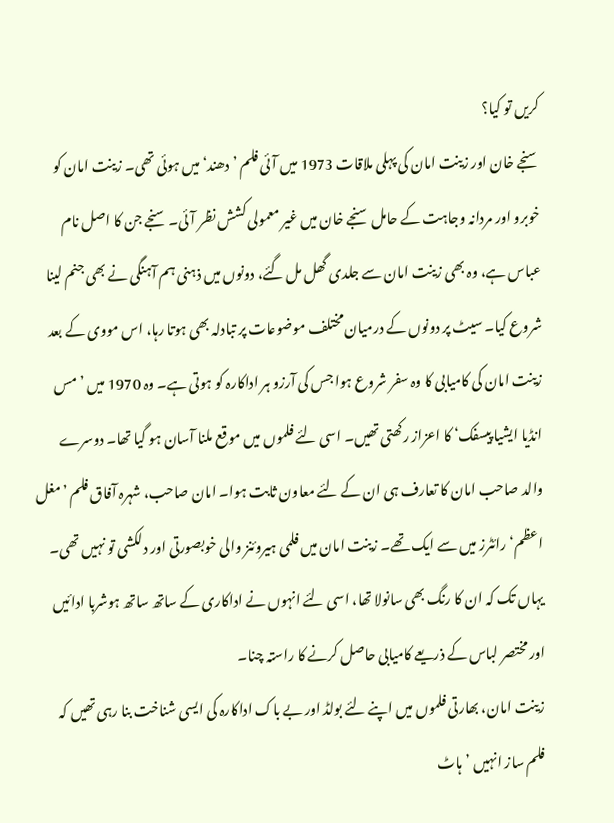کریں تو کیا؟
سنجے خان اور زینت امان کی پہلی ملاقات 1973 میں آئی فلم ’دھند‘ میں ہوئی تھی۔ زینت امان کو خوبرو اور مردانہ وجاہت کے حامل سنجے خان میں غیر معمولی کشش نظر آئی۔ سنجے جن کا اصل نام عباس ہے، وہ بھی زینت امان سے جلدی گھل مل گئے، دونوں میں ذہنی ہم آہنگی نے بھی جنم لینا شروع کیا۔ سیٹ پر دونوں کے درمیان مختلف موضوعات پر تبادلہ بھی ہوتا رہا، اس مووی کے بعد زینت امان کی کامیابی کا وہ سفر شروع ہوا جس کی آرزو ہر اداکارہ کو ہوتی ہے۔ وہ 1970 میں ’مس انڈیا ایشیا پیسفک‘ کا اعزاز رکھتی تھیں۔ اسی لئے فلموں میں موقع ملنا آسان ہو گیا تھا۔ دوسرے والد صاحب امان کا تعارف ہی ان کے لئے معاون ثابت ہوا۔ امان صاحب، شہرہ آفاق فلم ’مغل اعظم‘ رائٹرز میں سے ایک تھے۔ زینت امان میں فلمی ہیروئنز والی خوبصورتی اور دلکشی تو نہیں تھی۔ یہاں تک کہ ان کا رنگ بھی سانولا تھا، اسی لئے انہوں نے اداکاری کے ساتھ ساتھ ہوشربا ادائیں اور مختصر لباس کے ذریعے کامیابی حاصل کرنے کا راستہ چنا۔
زینت امان، بھارتی فلموں میں اپنے لئے بولڈ اور بے باک اداکارہ کی ایسی شناخت بنا رہی تھیں کہ فلم ساز انہیں ’ہاٹ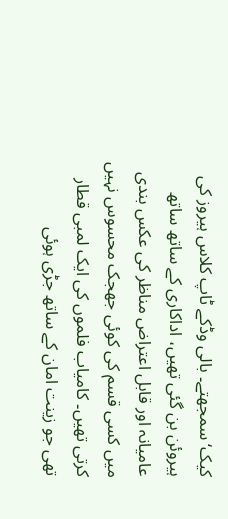کیک‘ سمجھتے۔ بالی وڈکے ٹاپ کلاس ہیروز کی ہیروئن بن گئی تھیں، اداکاری کے ساتھ ساتھ عامیانہ اور قابل اعتراض مناظر کی عکس بندی میں کسی قسم کی کوئی جھجک محسوس نہیں کرتی تھیں۔ کامیاب فلموں کی ایک لمبی قطار تھی جو زینت امان کے ساتھ جڑی ہوئی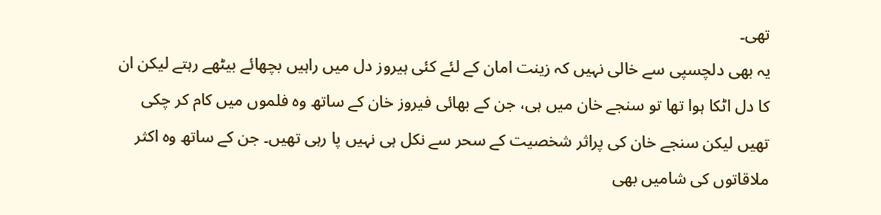تھی۔
یہ بھی دلچسپی سے خالی نہیں کہ زینت امان کے لئے کئی ہیروز دل میں راہیں بچھائے بیٹھے رہتے لیکن ان کا دل اٹکا ہوا تھا تو سنجے خان میں ہی، جن کے بھائی فیروز خان کے ساتھ وہ فلموں میں کام کر چکی تھیں لیکن سنجے خان کی پراثر شخصیت کے سحر سے نکل ہی نہیں پا رہی تھیں۔ جن کے ساتھ وہ اکثر ملاقاتوں کی شامیں بھی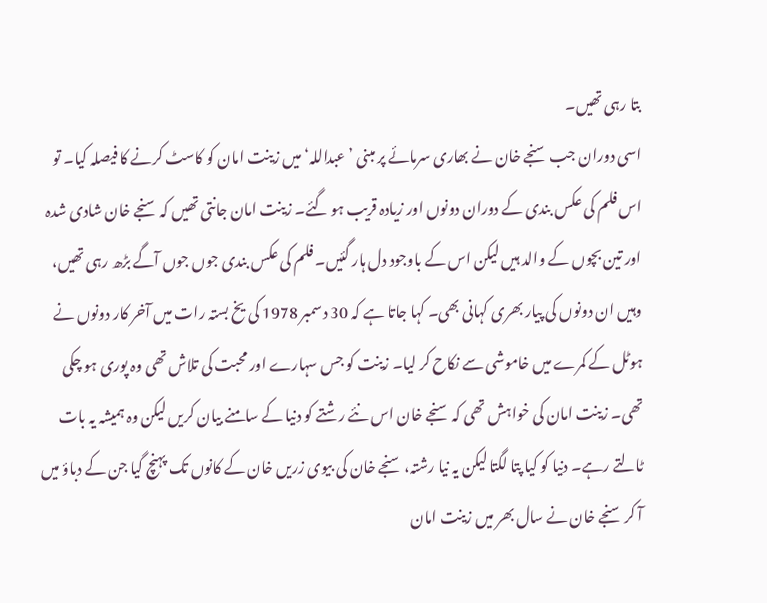بتا رہی تھیں۔
اسی دوران جب سنجے خان نے بھاری سرمائے پر مبنی ’عبداللہ‘ میں زینت امان کو کاسٹ کرنے کا فیصلہ کیا۔ تو اس فلم کی عکس بندی کے دوران دونوں اور زیادہ قریب ہو گئے۔ زینت امان جانتی تھیں کہ سنجے خان شادی شدہ اور تین بچوں کے والد ہیں لیکن اس کے باوجود دل ہار گئیں۔ فلم کی عکس بندی جوں جوں آگے بڑھ رہی تھیں، وہیں ان دونوں کی پیار بھری کہانی بھی۔ کہا جاتا ہے کہ 30 دسمبر 1978 کی یخ بستہ رات میں آخر کار دونوں نے ہوٹل کے کمرے میں خاموشی سے نکاح کر لیا۔ زینت کو جس سہارے اور محبت کی تلاش تھی وہ پوری ہو چکی تھی۔ زینت امان کی خواہش تھی کہ سنجے خان اس نئے رشتے کو دنیا کے سامنے بیان کریں لیکن وہ ہمیشہ یہ بات ٹالتے رہے۔ دنیا کو کیا پتا لگتا لیکن یہ نیا رشتہ، سنجے خان کی بیوی زریں خان کے کانوں تک پہنچ گیا جن کے دباؤ میں آ کر سنجے خان نے سال بھر میں زینت امان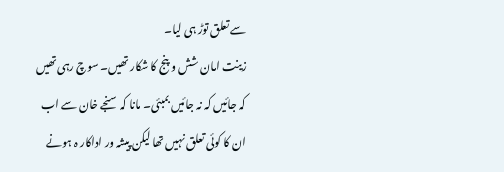سے تعلق توڑ ہی لیا۔
زینت امان شش و پنج کا شکار تھیں۔ سوچ رہی تھیں کہ جائیں کہ نہ جائیں بمبئی۔ مانا کہ سنجے خان سے اب ان کا کوئی تعلق نہیں تھا لیکن پیشہ ور اداکار ہ ہونے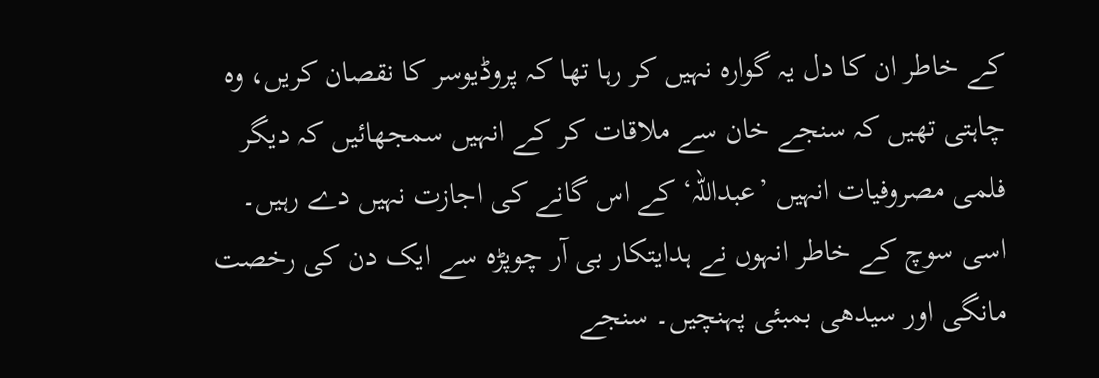کے خاطر ان کا دل یہ گوارہ نہیں کر رہا تھا کہ پروڈیوسر کا نقصان کریں، وہ چاہتی تھیں کہ سنجے خان سے ملاقات کر کے انہیں سمجھائیں کہ دیگر فلمی مصروفیات انہیں ’عبداللہ‘ کے اس گانے کی اجازت نہیں دے رہیں۔ اسی سوچ کے خاطر انہوں نے ہدایتکار بی آر چوپڑہ سے ایک دن کی رخصت مانگی اور سیدھی بمبئی پہنچیں۔ سنجے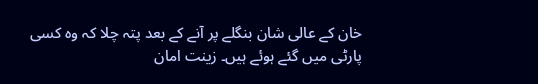خان کے عالی شان بنگلے پر آنے کے بعد پتہ چلا کہ وہ کسی پارٹی میں گئے ہوئے ہیں۔ زینت امان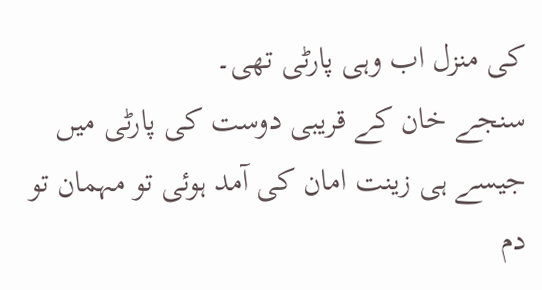کی منزل اب وہی پارٹی تھی۔
سنجے خان کے قریبی دوست کی پارٹی میں جیسے ہی زینت امان کی آمد ہوئی تو مہمان تو دم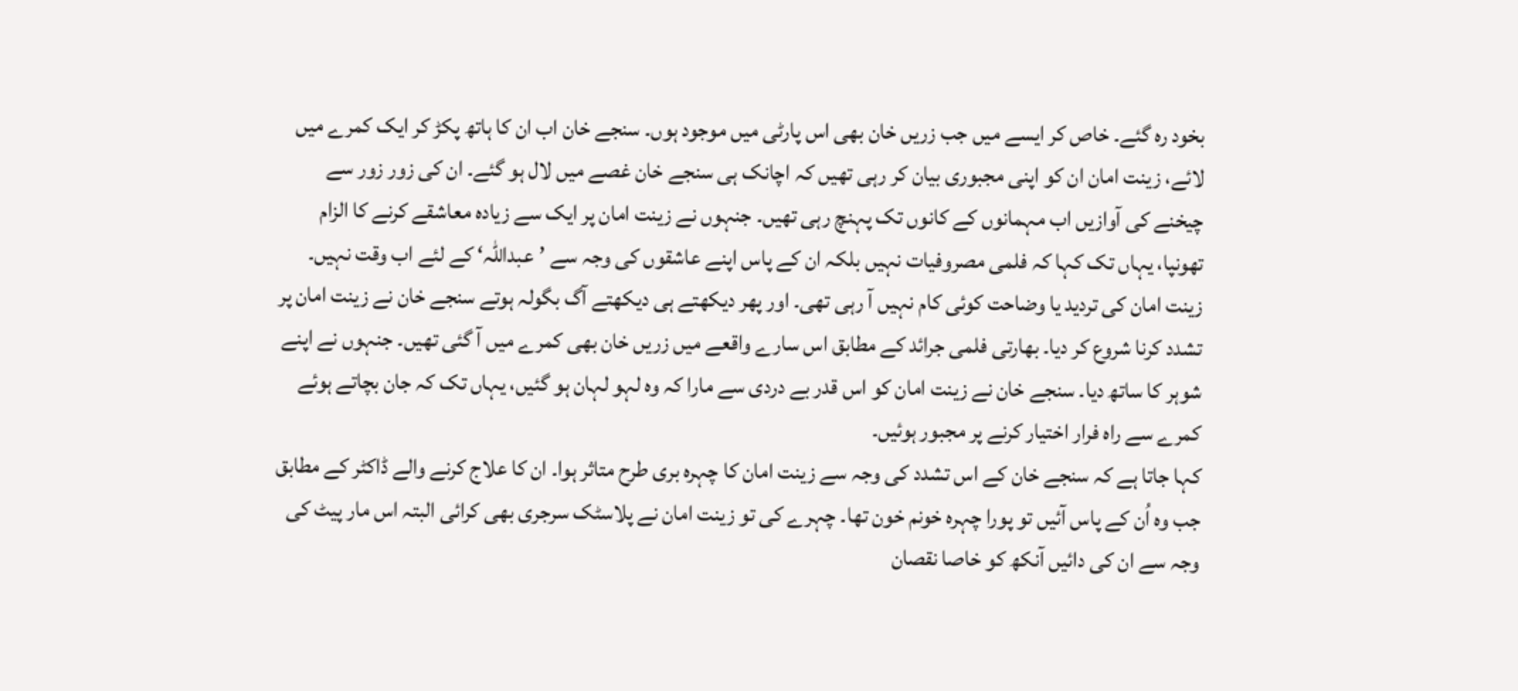بخود رہ گئے۔ خاص کر ایسے میں جب زریں خان بھی اس پارٹی میں موجود ہوں۔ سنجے خان اب ان کا ہاتھ پکڑ کر ایک کمرے میں لائے، زینت امان ان کو اپنی مجبوری بیان کر رہی تھیں کہ اچانک ہی سنجے خان غصے میں لال ہو گئے۔ ان کی زور زور سے چیخنے کی آوازیں اب مہمانوں کے کانوں تک پہنچ رہی تھیں۔ جنہوں نے زینت امان پر ایک سے زیادہ معاشقے کرنے کا الزام تھونپا، یہاں تک کہا کہ فلمی مصروفیات نہیں بلکہ ان کے پاس اپنے عاشقوں کی وجہ سے ’عبداللہ‘ کے لئے اب وقت نہیں۔ زینت امان کی تردید یا وضاحت کوئی کام نہیں آ رہی تھی۔ اور پھر دیکھتے ہی دیکھتے آگ بگولہ ہوتے سنجے خان نے زینت امان پر تشدد کرنا شروع کر دیا۔ بھارتی فلمی جرائد کے مطابق اس سارے واقعے میں زریں خان بھی کمرے میں آ گئی تھیں۔ جنہوں نے اپنے شوہر کا ساتھ دیا۔ سنجے خان نے زینت امان کو اس قدر بے دردی سے مارا کہ وہ لہو لہان ہو گئیں، یہاں تک کہ جان بچاتے ہوئے کمرے سے راہ فرار اختیار کرنے پر مجبور ہوئیں۔
کہا جاتا ہے کہ سنجے خان کے اس تشدد کی وجہ سے زینت امان کا چہرہ بری طرح متاثر ہوا۔ ان کا علاج کرنے والے ڈاکٹر کے مطابق جب وہ اُن کے پاس آئیں تو پورا چہرہ خونم خون تھا۔ چہرے کی تو زینت امان نے پلاسٹک سرجری بھی کرائی البتہ اس مار پیٹ کی وجہ سے ان کی دائیں آنکھ کو خاصا نقصان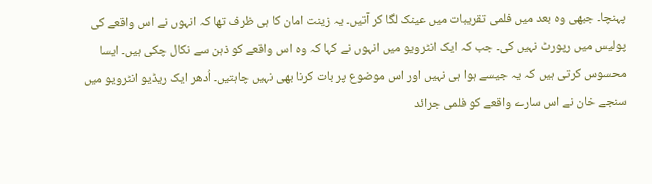پہنچا۔ جبھی وہ بعد میں فلمی تقریبات میں عینک لگا کر آتیں۔ یہ زینت امان کا ہی ظرف تھا کہ انہوں نے اس واقعے کی پولیس میں رپورٹ نہیں کی۔ جب کہ ایک انٹرویو میں انہوں نے کہا کہ وہ اس واقعے کو ذہن سے نکال چکی ہیں۔ ایسا محسوس کرتی ہیں کہ یہ جیسے ہوا ہی نہیں اور اس موضوع پر بات کرنا بھی نہیں چاہتیں۔ اُدھر ایک ریڈیو انٹرویو میں سنجے خان نے اس سارے واقعے کو فلمی جرائد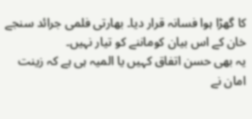کا گھڑا ہوا فسانہ قرار دیا۔ بھارتی فلمی جرائد سنجے خان کے اس بیان کوماننے کو تیار نہیں۔
یہ بھی حسن اتفاق کہیں یا المیہ ہی ہے کہ زینت امان نے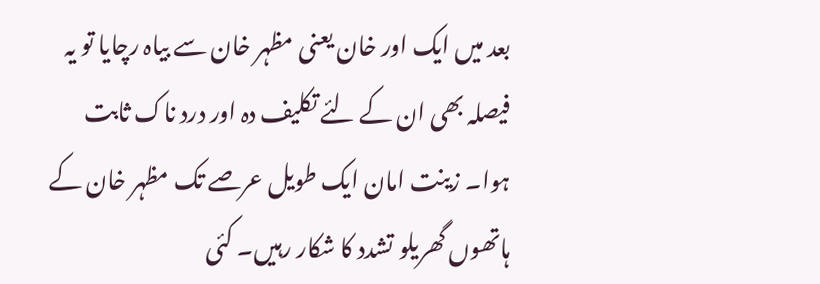بعد میں ایک اور خان یعنی مظہر خان سے بیاہ رچایا تو یہ فیصلہ بھی ان کے لئے تکلیف دہ اور درد ناک ثابت ہوا۔ زینت امان ایک طویل عرصے تک مظہر خان کے ہاتھوں گھریلو تشدد کا شکار رہیں۔ کئی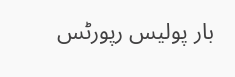بار پولیس رپورٹس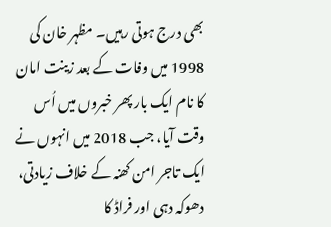بھی درج ہوتی رہیں۔ مظہر خان کی 1998 میں وفات کے بعد زینت امان کا نام ایک بار پھر خبروں میں اُس وقت آیا، جب 2018 میں انہوں نے ایک تاجر امن کھنہ کے خلاف زیادتی، دھوکہ دہی اور فراڈ کا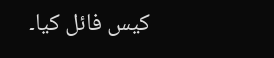کیس فائل کیا۔